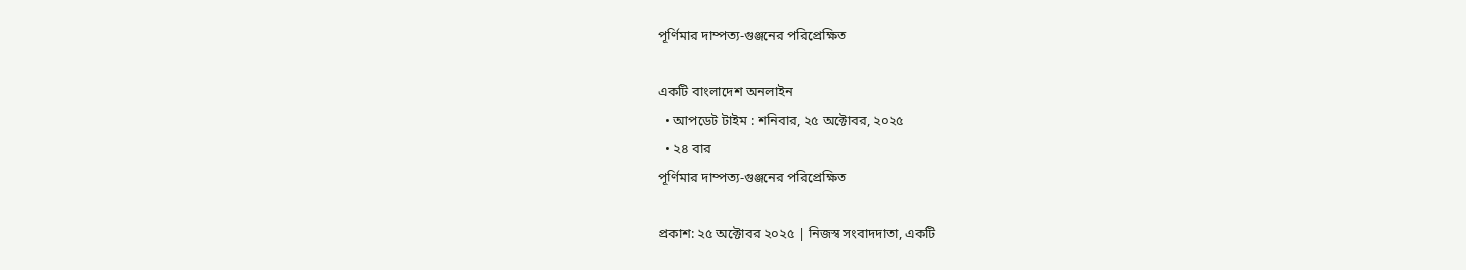পূর্ণিমার দাম্পত্য-গুঞ্জনের পরিপ্রেক্ষিত

একটি বাংলাদেশ অনলাইন
  • আপডেট টাইম : শনিবার, ২৫ অক্টোবর, ২০২৫
  • ২৪ বার
পূর্ণিমার দাম্পত্য-গুঞ্জনের পরিপ্রেক্ষিত

প্রকাশ: ২৫ অক্টোবর ২০২৫ | নিজস্ব সংবাদদাতা, একটি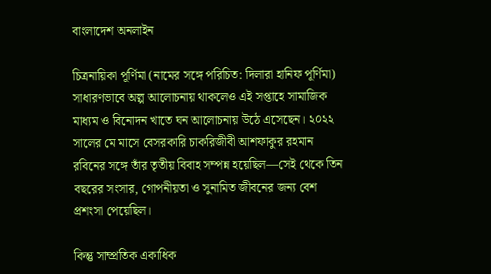বাংলাদেশ অনলাইন

চিত্রনায়িকা পূর্ণিমা (নামের সঙ্গে পরিচিত: দিলারা হানিফ পূর্ণিমা) সাধারণভাবে অল্প আলোচনায় থাকলেও এই সপ্তাহে সামাজিক মাধ্যম ও বিনোদন খাতে ঘন আলোচনায় উঠে এসেছেন। ২০২২ সালের মে মাসে বেসরকারি চাকরিজীবী আশফাকুর রহমান রবিনের সঙ্গে তাঁর তৃতীয় বিবাহ সম্পন্ন হয়েছিল—সেই থেকে তিন বছরের সংসার, গোপনীয়তা ও সুনামিত জীবনের জন্য বেশ প্রশংসা পেয়েছিল।

কিন্তু সাম্প্রতিক একাধিক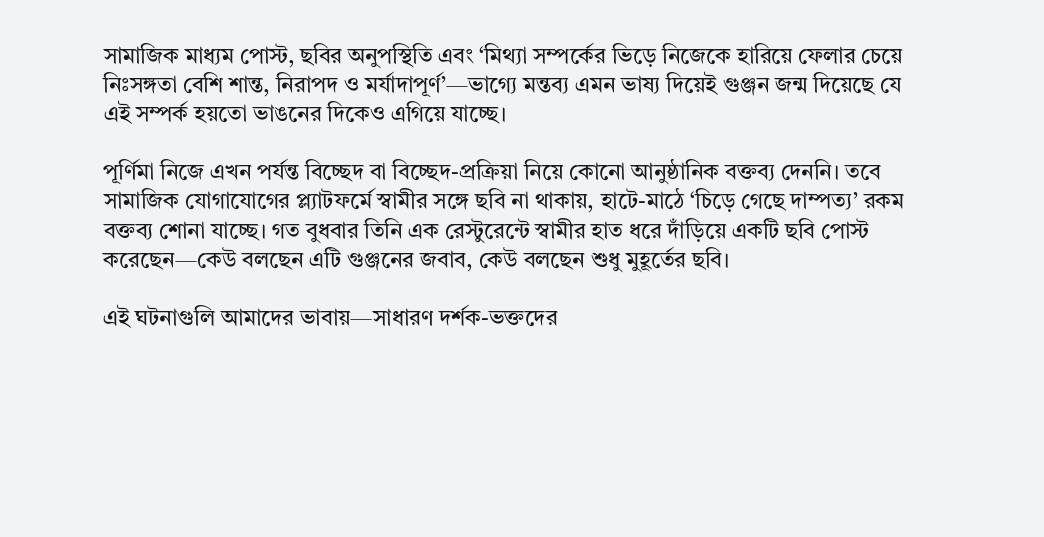সামাজিক মাধ্যম পোস্ট, ছবির অনুপস্থিতি এবং ‘মিথ্যা সম্পর্কের ভিড়ে নিজেকে হারিয়ে ফেলার চেয়ে নিঃসঙ্গতা বেশি শান্ত, নিরাপদ ও মর্যাদাপূর্ণ’—ভাগ্যে মন্তব‍্য এমন ভাষ্য দিয়েই গুঞ্জন জন্ম দিয়েছে যে এই সম্পর্ক হয়তো ভাঙনের দিকেও এগিয়ে যাচ্ছে।

পূর্ণিমা নিজে এখন পর্যন্ত বিচ্ছেদ বা বিচ্ছেদ-প্রক্রিয়া নিয়ে কোনো আনুষ্ঠানিক বক্তব্য দেননি। তবে সামাজিক যোগাযোগের প্ল্যাটফর্মে স্বামীর সঙ্গে ছবি না থাকায়, হাটে-মাঠে ‘চিড়ে গেছে দাম্পত্য’ রকম বক্তব্য শোনা যাচ্ছে। গত বুধবার তিনি এক রেস্টুরেন্টে স্বামীর হাত ধরে দাঁড়িয়ে একটি ছবি পোস্ট করেছেন—কেউ বলছেন এটি গুঞ্জনের জবাব, কেউ বলছেন শুধু মুহূর্তের ছবি।

এই ঘটনাগুলি আমাদের ভাবায়—সাধারণ দর্শক-ভক্তদের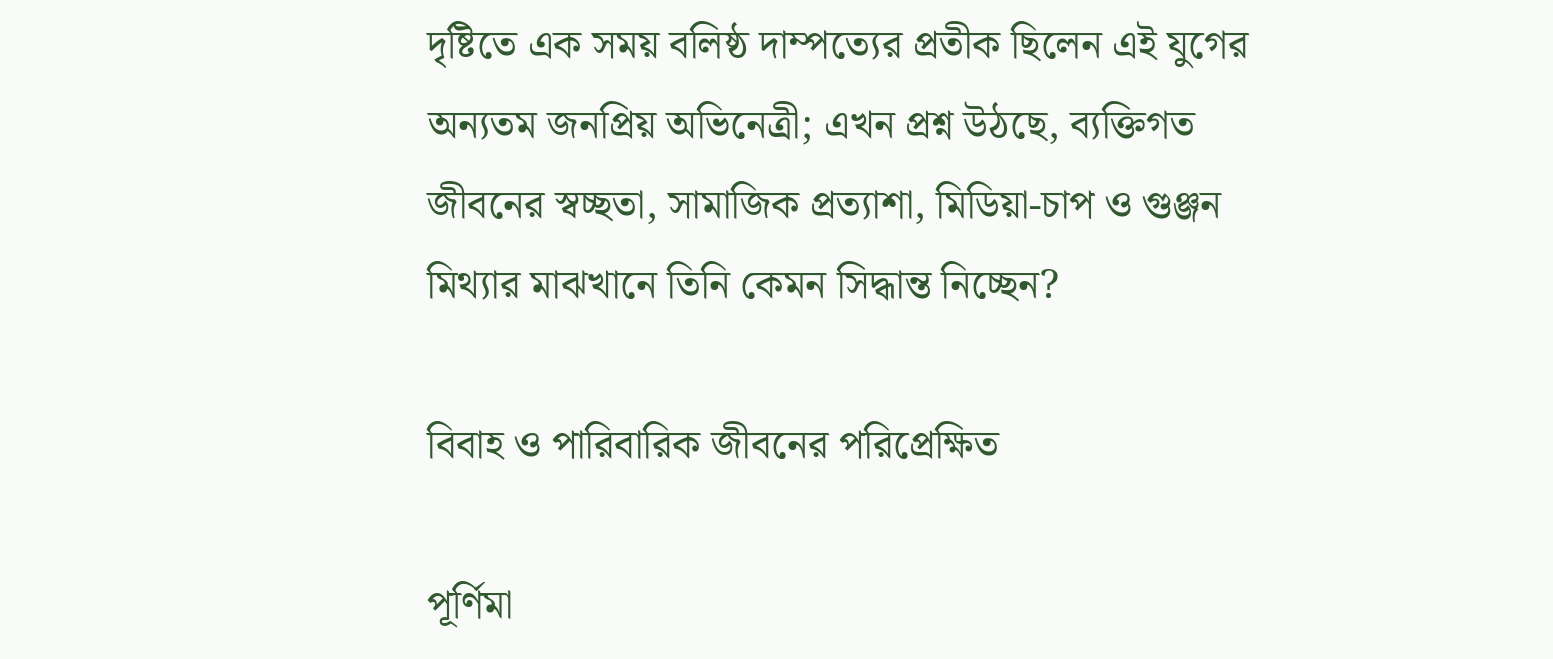দৃষ্টিতে এক সময় বলিষ্ঠ দাম্পত্যের প্রতীক ছিলেন এই যুগের অন্যতম জনপ্রিয় অভিনেত্রী; এখন প্রশ্ন উঠছে, ব্যক্তিগত জীবনের স্বচ্ছতা, সামাজিক প্রত্যাশা, মিডিয়া-চাপ ও গুঞ্জন মিথ্যার মাঝখানে তিনি কেমন সিদ্ধান্ত নিচ্ছেন?

বিবাহ ও পারিবারিক জীবনের পরিপ্রেক্ষিত

পূর্ণিমা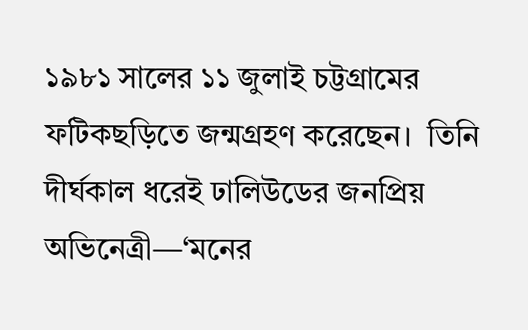১৯৮১ সালের ১১ জুলাই চট্টগ্রামের ফটিকছড়িতে জন্মগ্রহণ করেছেন।  তিনি দীর্ঘকাল ধরেই ঢালিউডের জনপ্রিয় অভিনেত্রী—‘মনের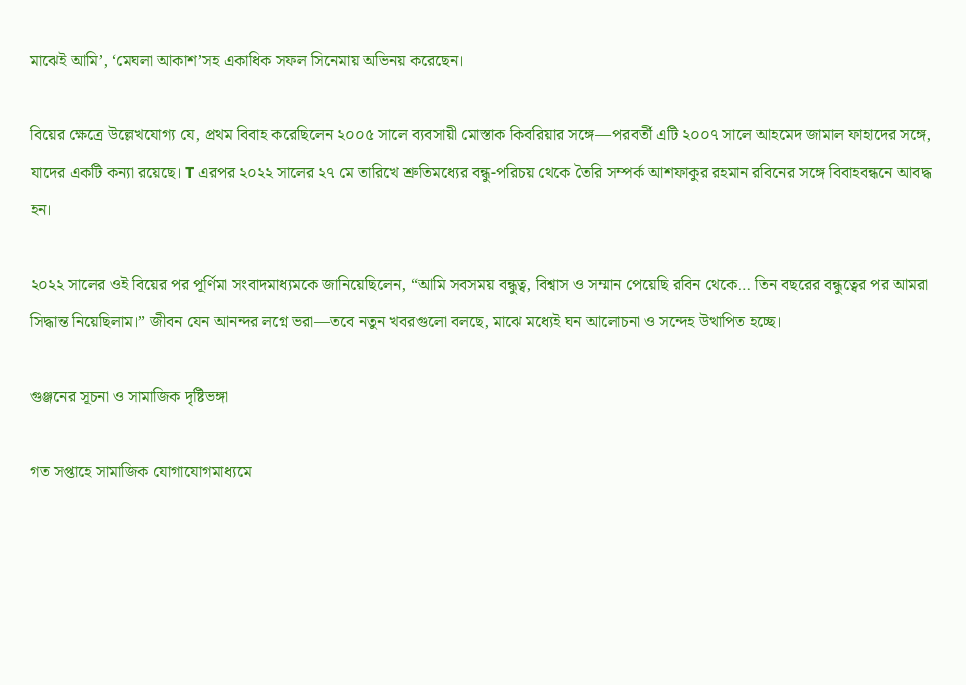মাঝেই আমি’, ‘মেঘলা আকাশ’সহ একাধিক সফল সিনেমায় অভিনয় করেছেন।

বিয়ের ক্ষেত্রে উল্লেখযোগ্য যে, প্রথম বিবাহ করেছিলেন ২০০৫ সালে ব্যবসায়ী মোস্তাক কিবরিয়ার সঙ্গে—পরবর্তী এটি ২০০৭ সালে আহমেদ জামাল ফাহাদের সঙ্গে, যাদের একটি কন্যা রয়েছে। T এরপর ২০২২ সালের ২৭ মে তারিখে শ্রুতিমধ্যের বন্ধু-পরিচয় থেকে তৈরি সম্পর্ক আশফাকুর রহমান রবিনের সঙ্গে বিবাহবন্ধনে আবদ্ধ হন।

২০২২ সালের ওই বিয়ের পর পূর্ণিমা সংবাদমাধ্যমকে জানিয়েছিলেন, “আমি সবসময় বন্ধুত্ব, বিশ্বাস ও সম্মান পেয়েছি রবিন থেকে… তিন বছরের বন্ধুত্বের পর আমরা সিদ্ধান্ত নিয়েছিলাম।” জীবন যেন আনন্দর লগ্নে ভরা—তবে নতুন খবরগুলো বলছে, মাঝে মধ্যেই ঘন আলোচনা ও সন্দেহ উত্থাপিত হচ্ছে।

গুঞ্জনের সূচনা ও সামাজিক দৃষ্টিভঙ্গা

গত সপ্তাহে সামাজিক যোগাযোগমাধ্যমে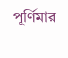পূর্ণিমার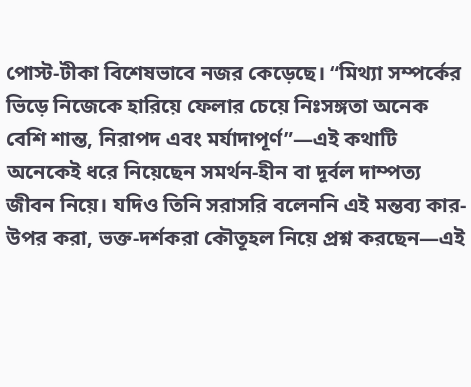পোস্ট-টীকা বিশেষভাবে নজর কেড়েছে। “মিথ্যা সম্পর্কের ভিড়ে নিজেকে হারিয়ে ফেলার চেয়ে নিঃসঙ্গতা অনেক বেশি শান্ত, নিরাপদ এবং মর্যাদাপূর্ণ”—এই কথাটি অনেকেই ধরে নিয়েছেন সমর্থন-হীন বা দূর্বল দাম্পত্য জীবন নিয়ে। যদিও তিনি সরাসরি বলেননি এই মন্তব্য কার-উপর করা, ভক্ত-দর্শকরা কৌতূহল নিয়ে প্রশ্ন করছেন—এই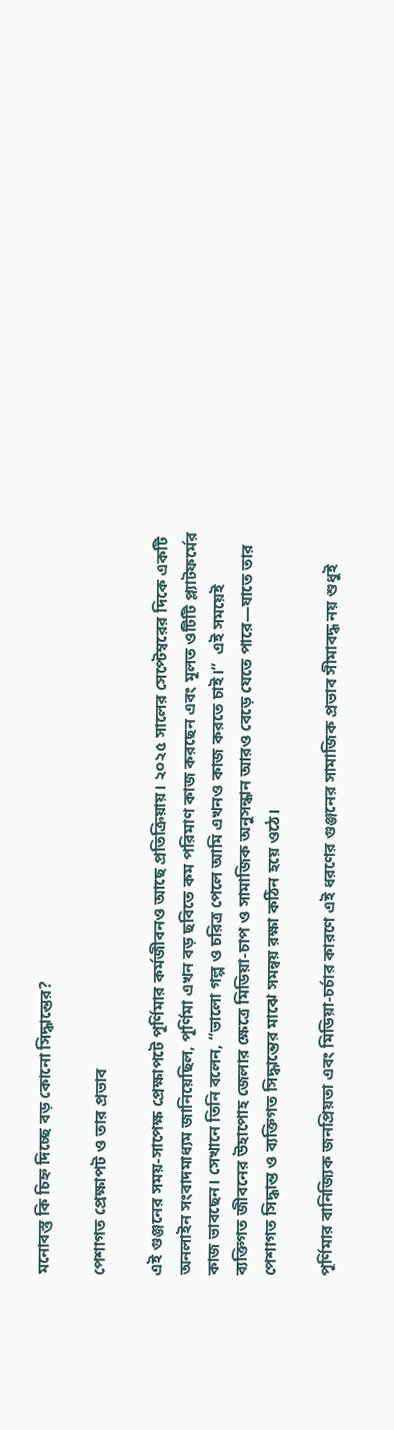মনোবস্তু কি চিহ্ন দিচ্ছে বড় কোনো সিদ্ধান্তের?

পেশাগত প্রেক্ষাপট ও তার প্রভাব

এই গুঞ্জনের সময়-সাপেক্ষ প্রেক্ষাপটে পূর্ণিমার কর্মজীবনও আছে প্রতিক্রিয়ায়। ২০২৫ সালের সেপ্টেম্বরের দিকে একটি অনলাইন সংবাদমাধ্যম জানিয়েছিল, পূর্ণিমা এখন বড় ছবিতে কম পরিমাণ কাজ করছেন এবং মূলত ওটিটি প্ল্যাটফর্মের কাজ ভাবছেন। সেখানে তিনি বলেন, “ভালো গল্প ও চরিত্র পেলে আমি এখনও কাজ করতে চাই।”  এই সময়েই ব্যক্তিগত জীবনের উহাপোহ জেলার ক্ষেত্রে মিডিয়া-চাপ ও সামাজিক অনুসন্ধান আরও বেড়ে যেতে পারে—যাতে তার পেশাগত সিদ্ধান্ত ও ব্যক্তিগত সিদ্ধান্তের মাঝে সমন্বয় রক্ষা কঠিন হয়ে ওঠে।

পূর্ণিমার বানিজ্যিক জনপ্রিয়তা এবং মিডিয়া-চর্চার কারণে এই ধরণের গুঞ্জনের সামাজিক প্রভাব সীমাবদ্ধ নয় শুধুই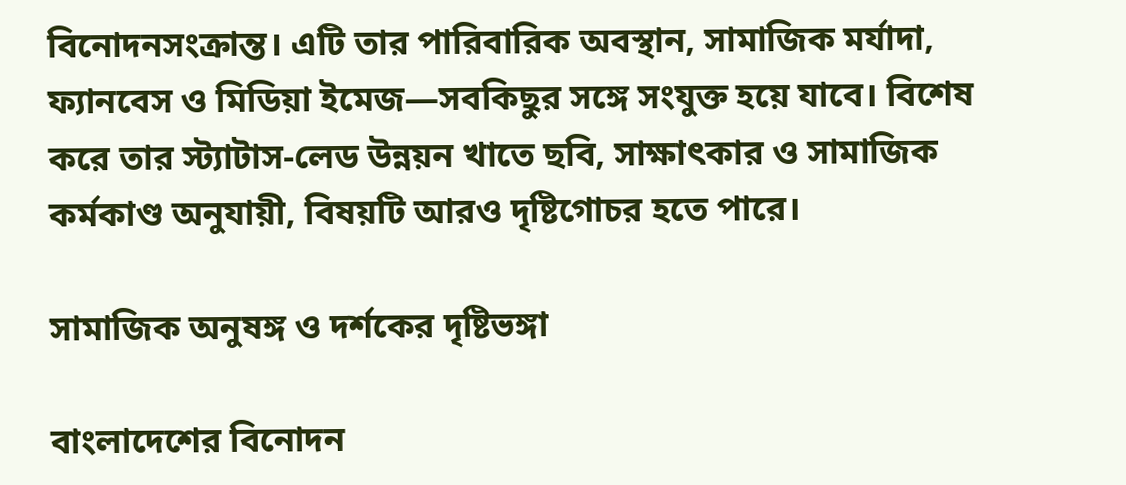বিনোদনসংক্রান্ত। এটি তার পারিবারিক অবস্থান, সামাজিক মর্যাদা, ফ্যানবেস ও মিডিয়া ইমেজ—সবকিছুর সঙ্গে সংযুক্ত হয়ে যাবে। বিশেষ করে তার স্ট্যাটাস-লেড উন্নয়ন খাতে ছবি, সাক্ষাৎকার ও সামাজিক কর্মকাণ্ড অনুযায়ী, বিষয়টি আরও দৃষ্টিগোচর হতে পারে।

সামাজিক অনুষঙ্গ ও দর্শকের দৃষ্টিভঙ্গা

বাংলাদেশের বিনোদন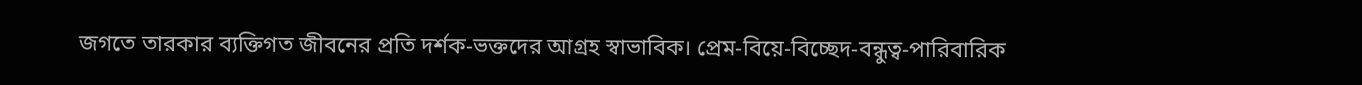জগতে তারকার ব্যক্তিগত জীবনের প্রতি দর্শক-ভক্তদের আগ্রহ স্বাভাবিক। প্রেম-বিয়ে-বিচ্ছেদ-বন্ধুত্ব-পারিবারিক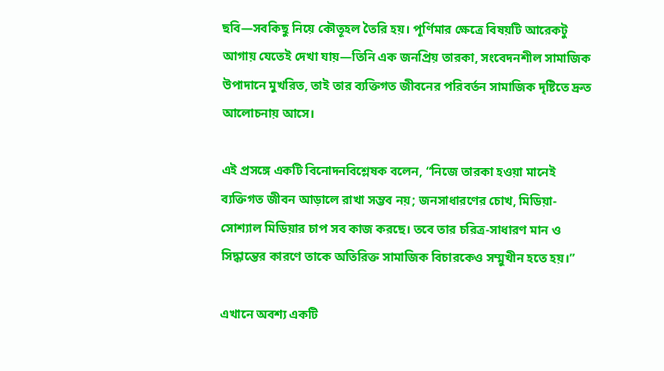ছবি—সবকিছু নিয়ে কৌতূহল তৈরি হয়। পূর্ণিমার ক্ষেত্রে বিষয়টি আরেকটু আগায় যেতেই দেখা যায়—তিনি এক জনপ্রিয় তারকা, সংবেদনশীল সামাজিক উপাদানে মুখরিত, তাই তার ব্যক্তিগত জীবনের পরিবর্তন সামাজিক দৃষ্টিতে দ্রুত আলোচনায় আসে।

এই প্রসঙ্গে একটি বিনোদনবিশ্লেষক বলেন, “নিজে তারকা হওয়া মানেই ব্যক্তিগত জীবন আড়ালে রাখা সম্ভব নয়; জনসাধারণের চোখ, মিডিয়া-সোশ্যাল মিডিয়ার চাপ সব কাজ করছে। তবে তার চরিত্র-সাধারণ মান ও সিদ্ধান্তের কারণে তাকে অতিরিক্ত সামাজিক বিচারকেও সম্মুখীন হতে হয়।”

এখানে অবশ্য একটি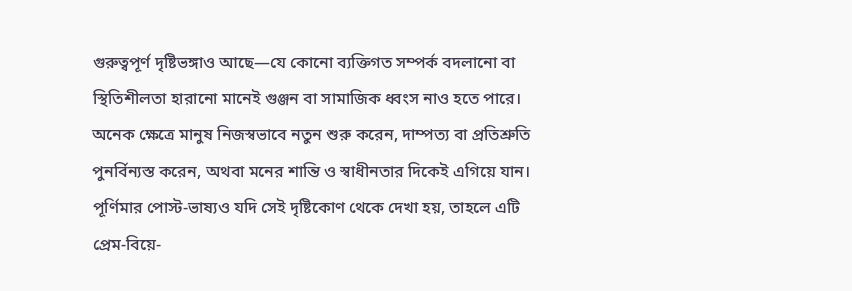গুরুত্বপূর্ণ দৃষ্টিভঙ্গাও আছে—যে কোনো ব্যক্তিগত সম্পর্ক বদলানো বা স্থিতিশীলতা হারানো মানেই গুঞ্জন বা সামাজিক ধ্বংস নাও হতে পারে। অনেক ক্ষেত্রে মানুষ নিজস্বভাবে নতুন শুরু করেন, দাম্পত্য বা প্রতিশ্রুতি পুনর্বিন্যস্ত করেন, অথবা মনের শান্তি ও স্বাধীনতার দিকেই এগিয়ে যান। পূর্ণিমার পোস্ট-ভাষ্যও যদি সেই দৃষ্টিকোণ থেকে দেখা হয়, তাহলে এটি প্রেম-বিয়ে-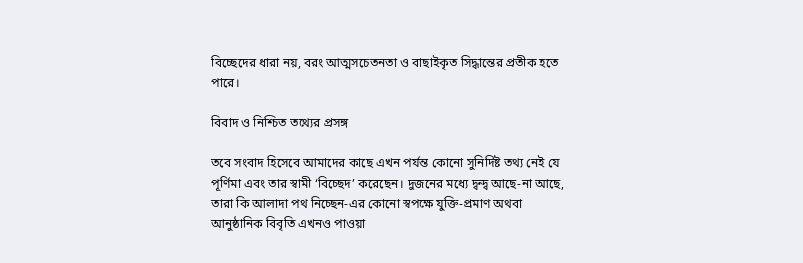বিচ্ছেদের ধারা নয়, বরং আত্মসচেতনতা ও বাছাইকৃত সিদ্ধান্তের প্রতীক হতে পারে।

বিবাদ ও নিশ্চিত তথ্যের প্রসঙ্গ

তবে সংবাদ হিসেবে আমাদের কাছে এখন পর্যন্ত কোনো সুনির্দিষ্ট তথ্য নেই যে পূর্ণিমা এবং তার স্বামী ‘বিচ্ছেদ’ করেছেন। দুজনের মধ্যে দ্বন্দ্ব আছে-না আছে, তারা কি আলাদা পথ নিচ্ছেন-এর কোনো স্বপক্ষে যুক্তি-প্রমাণ অথবা আনুষ্ঠানিক বিবৃতি এখনও পাওয়া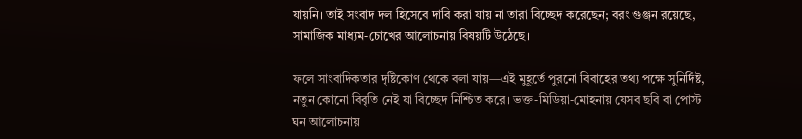যায়নি। তাই সংবাদ দল হিসেবে দাবি করা যায় না তারা বিচ্ছেদ করেছেন; বরং গুঞ্জন রয়েছে, সামাজিক মাধ্যম-চোখের আলোচনায় বিষয়টি উঠেছে।

ফলে সাংবাদিকতার দৃষ্টিকোণ থেকে বলা যায়—এই মুহূর্তে পুরনো বিবাহের তথ্য পক্ষে সুনির্দিষ্ট, নতুন কোনো বিবৃতি নেই যা বিচ্ছেদ নিশ্চিত করে। ভক্ত-মিডিয়া-মোহনায় যেসব ছবি বা পোস্ট ঘন আলোচনায়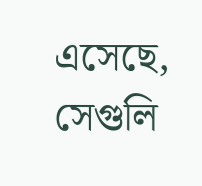এসেছে, সেগুলি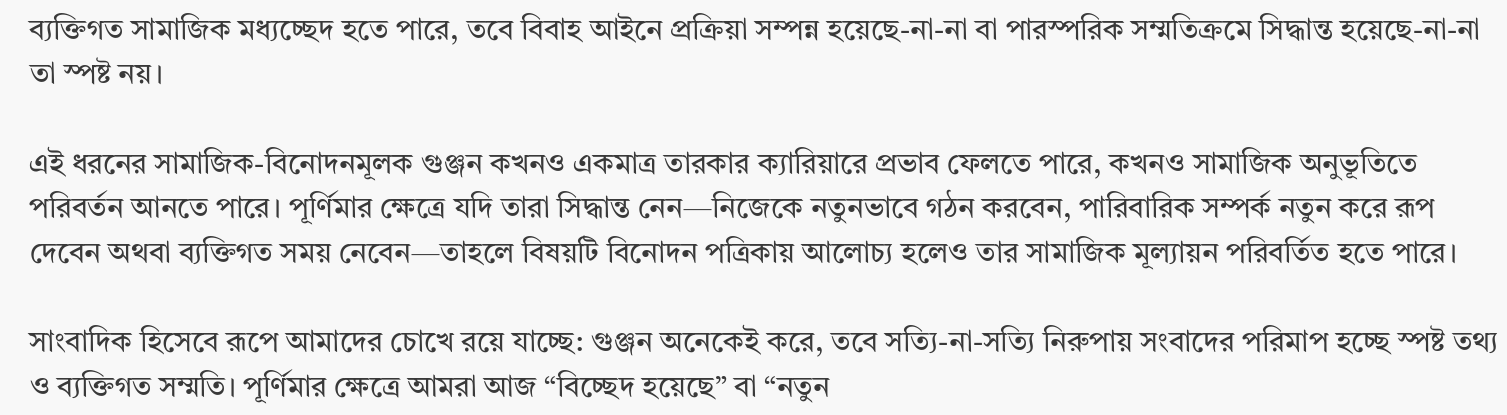ব্যক্তিগত সামাজিক মধ্যচ্ছেদ হতে পারে, তবে বিবাহ আইনে প্রক্রিয়া সম্পন্ন হয়েছে-না-না বা পারস্পরিক সম্মতিক্রমে সিদ্ধান্ত হয়েছে-না-না তা স্পষ্ট নয়।

এই ধরনের সামাজিক-বিনোদনমূলক গুঞ্জন কখনও একমাত্র তারকার ক্যারিয়ারে প্রভাব ফেলতে পারে, কখনও সামাজিক অনুভূতিতে পরিবর্তন আনতে পারে। পূর্ণিমার ক্ষেত্রে যদি তারা সিদ্ধান্ত নেন—নিজেকে নতুনভাবে গঠন করবেন, পারিবারিক সম্পর্ক নতুন করে রূপ দেবেন অথবা ব্যক্তিগত সময় নেবেন—তাহলে বিষয়টি বিনোদন পত্রিকায় আলোচ্য হলেও তার সামাজিক মূল্যায়ন পরিবর্তিত হতে পারে।

সাংবাদিক হিসেবে রূপে আমাদের চোখে রয়ে যাচ্ছে: গুঞ্জন অনেকেই করে, তবে সত্যি-না-সত্যি নিরুপায় সংবাদের পরিমাপ হচ্ছে স্পষ্ট তথ্য ও ব্যক্তিগত সম্মতি। পূর্ণিমার ক্ষেত্রে আমরা আজ “বিচ্ছেদ হয়েছে” বা “নতুন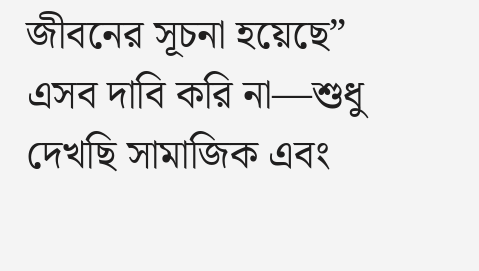জীবনের সূচনা হয়েছে” এসব দাবি করি না—শুধু দেখছি সামাজিক এবং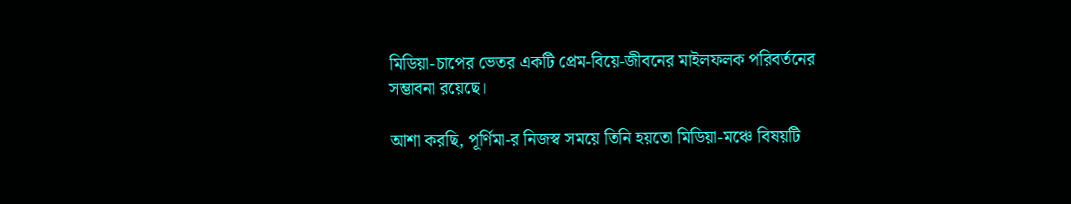মিডিয়া-চাপের ভেতর একটি প্রেম-বিয়ে-জীবনের মাইলফলক পরিবর্তনের সম্ভাবনা রয়েছে।

আশা করছি, পূর্ণিমা-র নিজস্ব সময়ে তিনি হয়তো মিডিয়া-মঞ্চে বিষয়টি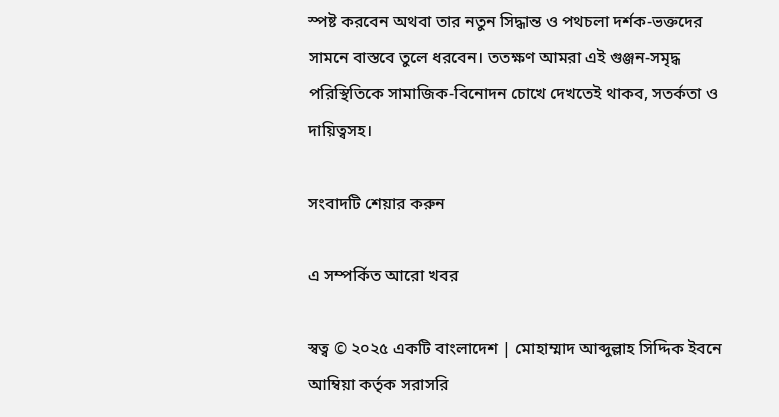স্পষ্ট করবেন অথবা তার নতুন সিদ্ধান্ত ও পথচলা দর্শক-ভক্তদের সামনে বাস্তবে তুলে ধরবেন। ততক্ষণ আমরা এই গুঞ্জন-সমৃদ্ধ পরিস্থিতিকে সামাজিক-বিনোদন চোখে দেখতেই থাকব, সতর্কতা ও দায়িত্বসহ।

সংবাদটি শেয়ার করুন

এ সম্পর্কিত আরো খবর

স্বত্ব © ২০২৫ একটি বাংলাদেশ | মোহাম্মাদ আব্দুল্লাহ সিদ্দিক ইবনে আম্বিয়া কর্তৃক সরাসরি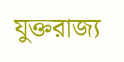যুক্তরাজ্য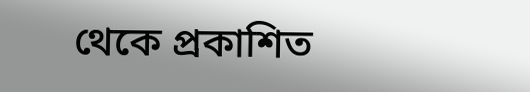থেকে প্রকাশিত